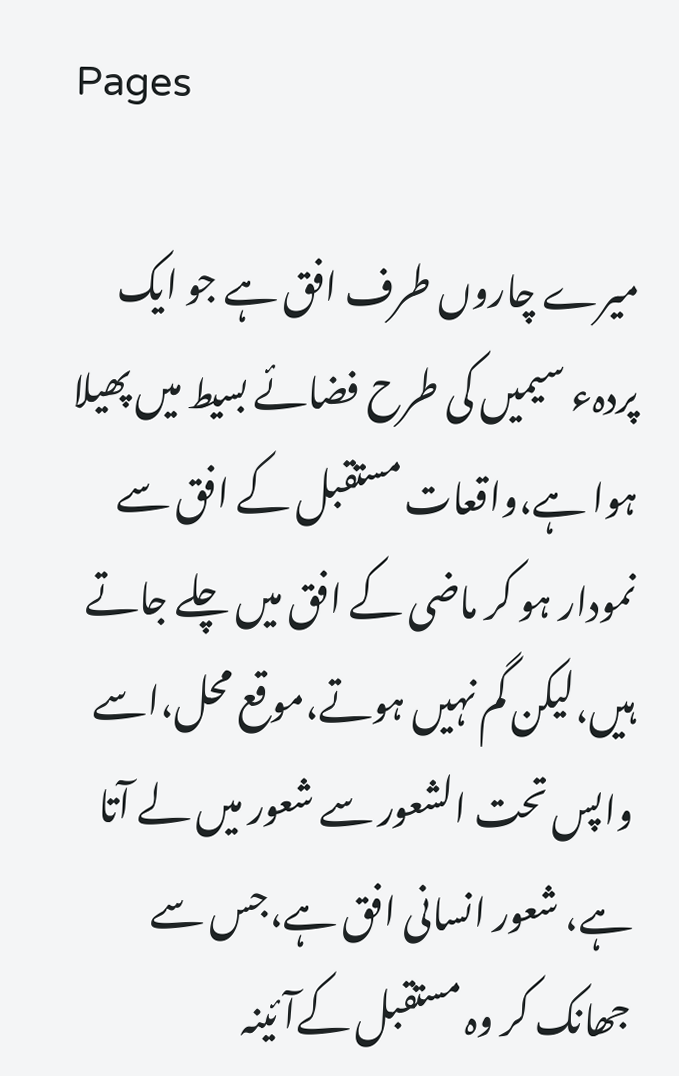Pages

میرے چاروں طرف افق ہے جو ایک پردہء سیمیں کی طرح فضائے بسیط میں پھیلا ہوا ہے،واقعات مستقبل کے افق سے نمودار ہو کر ماضی کے افق میں چلے جاتے ہیں،لیکن گم نہیں ہوتے،موقع محل،اسے واپس تحت الشعور سے شعور میں لے آتا ہے، شعور انسانی افق ہے،جس سے جھانک کر وہ مستقبل کےآئینہ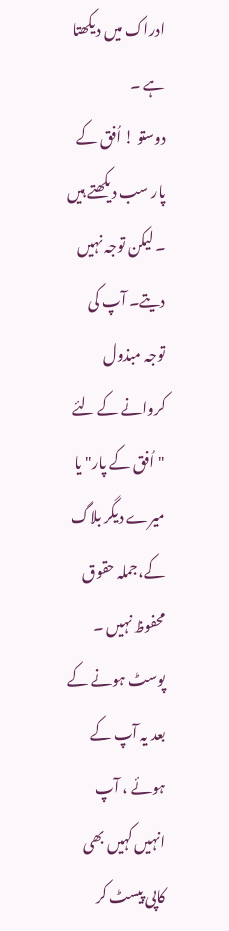ادراک میں دیکھتا ہے ۔
دوستو ! اُفق کے پار سب دیکھتے ہیں ۔ لیکن توجہ نہیں دیتے۔ آپ کی توجہ مبذول کروانے کے لئے "اُفق کے پار" یا میرے دیگر بلاگ کے،جملہ حقوق محفوظ نہیں ۔ پوسٹ ہونے کے بعد یہ آپ کے ہوئے ، آپ انہیں کہیں بھی کاپی پیسٹ کر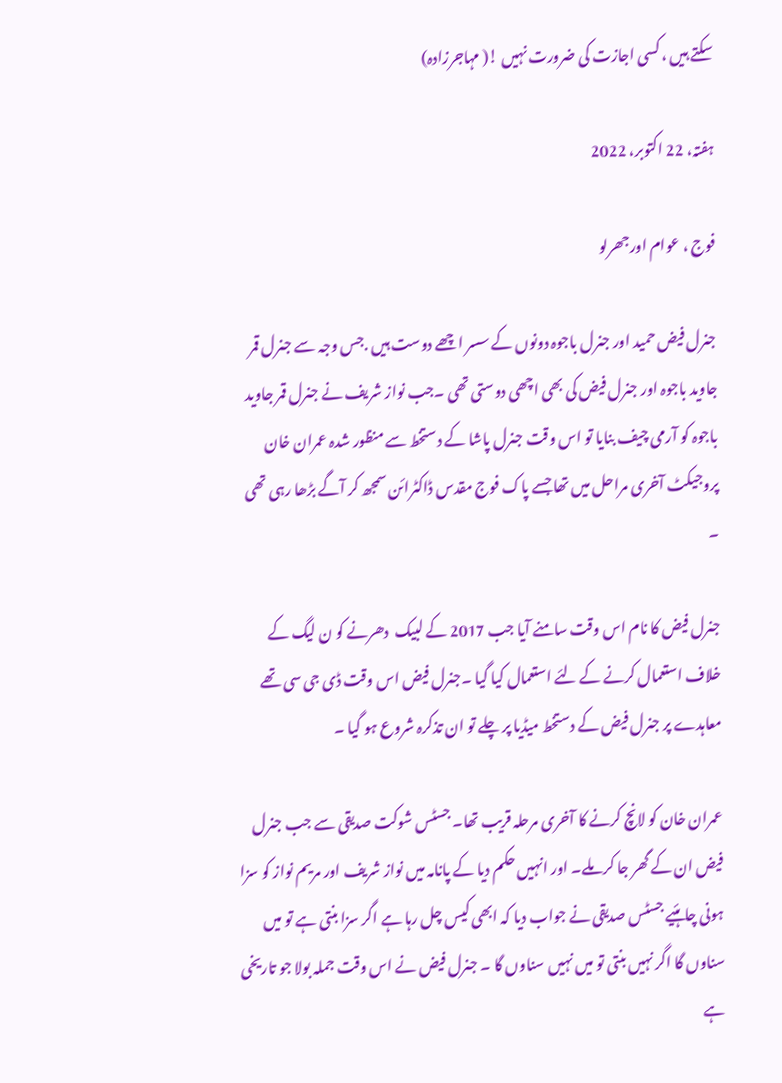سکتے ہیں ، کسی اجازت کی ضرورت نہیں !( مہاجرزادہ)

ہفتہ، 22 اکتوبر، 2022

فوج ، عوام اورجھرلو

جنرل فیض حمید اور جنرل باجوہ دونوں کے سسر اچھے دوست ہیں .جس وجہ سے جنرل قمر جاوید باجوہ اور جنرل فیض کی بھی اچھی دوستی تھی ۔جب نواز شریف نے جنرل قمر جاوید باجوہ کو آرمی چیف بنایا تو اس وقت جنرل پاشا کے دستخط سے منظور شدہ عمران خان پروجیکٹ آخری مراحل میں تھا جسے پاک فوج مقدس ڈاکٹرائن سمجھ کر آگے بڑھا رہی تھی ۔

جنرل فیض کا نام اس وقت سامنے آیا جب 2017 کے لبیک  دھرنے کو ن لیگ کے خلاف استعمال کرنے کے لئے استعمال کیا گیا ۔جنرل فیض اس وقت ڈی جی سی تھے معاہدے پر جنرل فیض کے دستخط میڈیا پر چلے تو ان تذکرہ شروع ہو گیا ۔

عمران خان کو لانچ کرنے کا آخری مرحلہ قریب تھا۔ جسٹس شوکت صدیقی سے جب جنرل فیض ان کے گھر جا کر ملے۔ اور انہیں حکم دیا کے پانامہ میں نواز شریف اور مریم نواز کو سزا ہونی چاہئیے جسٹس صدیقی نے جواب دیا کہ ابھی کیس چل رہا ہے اگر سزا بنتی ہے تو میں سناوں گا اگر نہیں بنتی تو میں نہیں سناوں گا ۔ جنرل فیض نے اس وقت جملہ بولا جو تاریخی ہے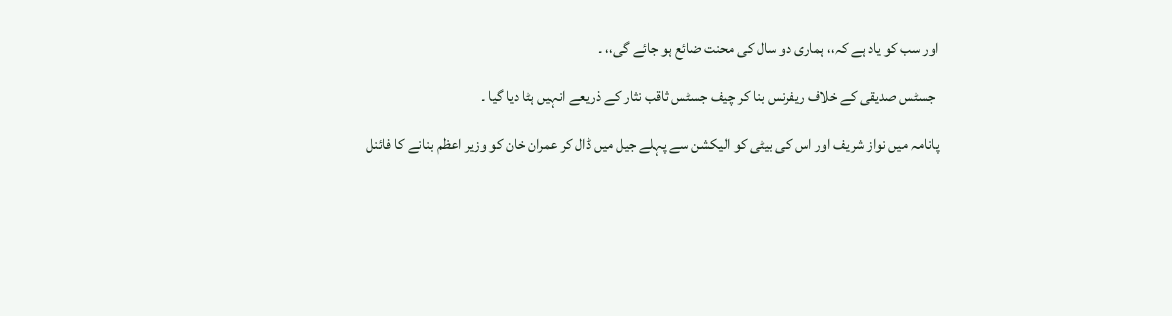اور سب کو یاد ہے کہ،، ہماری دو سال کی محنت ضائع ہو جائے گی،، ۔

 جسٹس صدیقی کے خلاف ریفرنس بنا کر چیف جسٹس ثاقب نثار کے ذریعے انہیں ہٹا دیا گیا ۔

پانامہ میں نواز شریف اور اس کی بیٹی کو الیکشن سے پہلے جیل میں ڈال کر عمران خان کو وزیر اعظم بنانے کا فائنل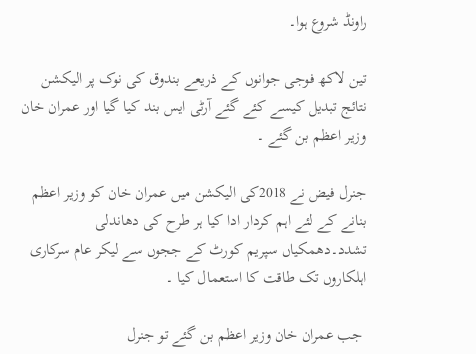راونڈ شروع ہوا۔

تین لاکھ فوجی جوانوں کے ذریعے بندوق کی نوک پر الیکشن نتائج تبدیل کیسے کئے گئے آرٹی ایس بند کیا گیا اور عمران خان وزیر اعظم بن گئے ۔

جنرل فیض نے 2018کی الیکشن میں عمران خان کو وزیر اعظم بنانے کے لئے اہم کردار ادا کیا ہر طرح کی دھاندلی تشدد۔دھمکیاں سپریم کورٹ کے ججوں سے لیکر عام سرکاری اہلکاروں تک طاقت کا استعمال کیا ۔

 جب عمران خان وزیر اعظم بن گئے تو جنرل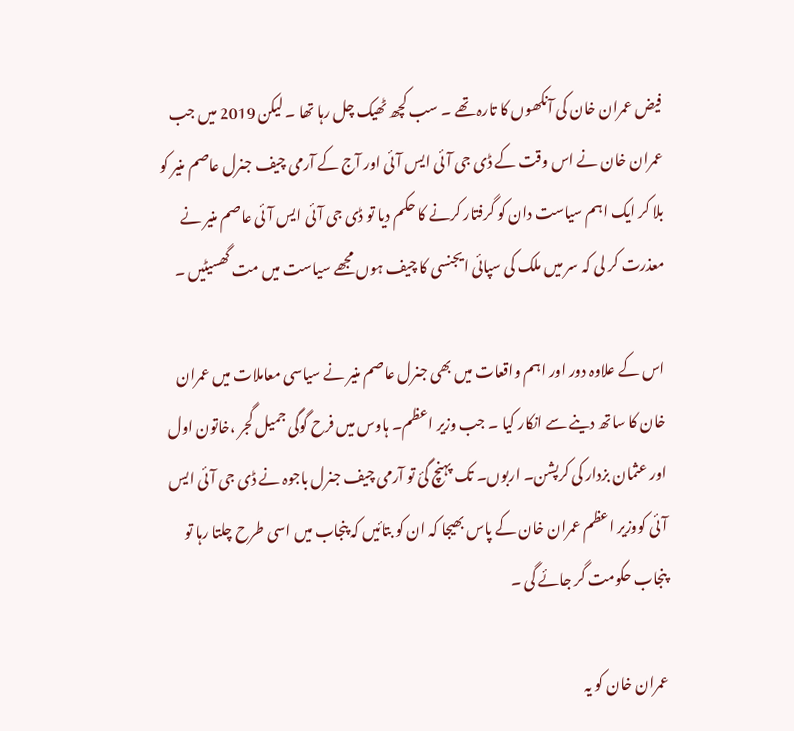فیض عمران خان کی آنکھوں کا تارہ تھے ۔ سب کچھ ٹھیک چل رہا تھا ۔ لیکن 2019 میں جب عمران خان نے اس وقت کے ڈی جی آئی ایس آئی اور آج کے آرمی چیف جنرل عاصم منیر کو بلا کر ایک اہم سیاست دان کو گرفتار کرنے کا حکم دیا تو ڈی جی آئی ایس آئی عاصم منیر نے معذرت کر لی کہ سر میں ملک کی سپائی ایجنسی کا چیف ہوں مجھے سیاست میں مت گھسیٹیں ۔

اس کے علاوہ دور اور اہم واقعات میں بھی جنرل عاصم منیر نے سیاسی معاملات میں عمران خان کا ساتھ دینے سے انکار کیا ۔ جب وزیر اعظم۔ ہاوس میں فرح گوگی جمیل گجر ،خاتون اول اور عثمان بزدار کی کرپشن۔ اربوں۔ تک پہنچ گئ تو آرمی چیف جنرل باجوہ نے ڈی جی آئی ایس آئی کووزیر اعظم عمران خان کے پاس بھیجا کہ ان کو بتائیں کہ پنجاب میں اسی طرح چلتا رہا تو پنجاب حکومت گر جائے گی ۔

عمران خان کو یہ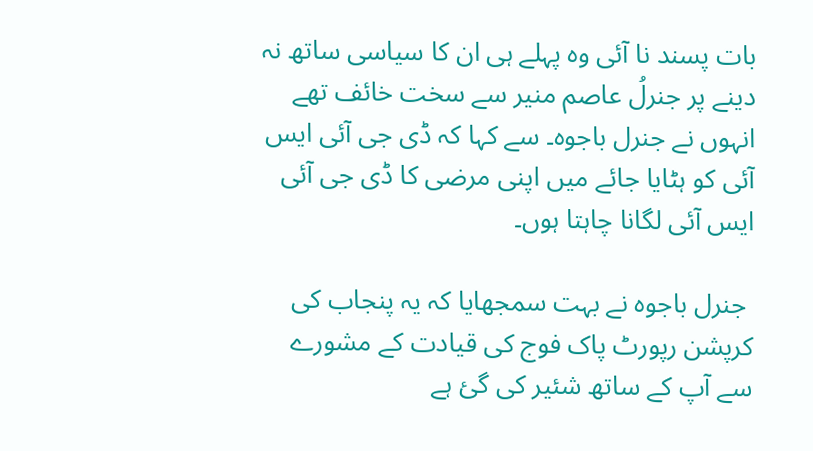بات پسند نا آئی وہ پہلے ہی ان کا سیاسی ساتھ نہ دینے پر جنرلُ عاصم منیر سے سخت خائف تھے انہوں نے جنرل باجوہ۔ سے کہا کہ ڈی جی آئی ایس آئی کو ہٹایا جائے میں اپنی مرضی کا ڈی جی آئی ایس آئی لگانا چاہتا ہوں۔

 جنرل باجوہ نے بہت سمجھایا کہ یہ پنجاب کی کرپشن رپورٹ پاک فوج کی قیادت کے مشورے سے آپ کے ساتھ شئیر کی گئ ہے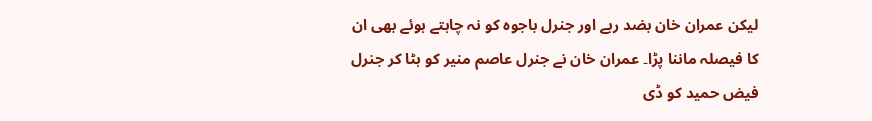لیکن عمران خان بضد رہے اور جنرل باجوہ کو نہ چاہتے ہوئے بھی ان کا فیصلہ ماننا پڑا۔ عمران خان نے جنرل عاصم منیر کو ہٹا کر جنرل فیض حمید کو ڈی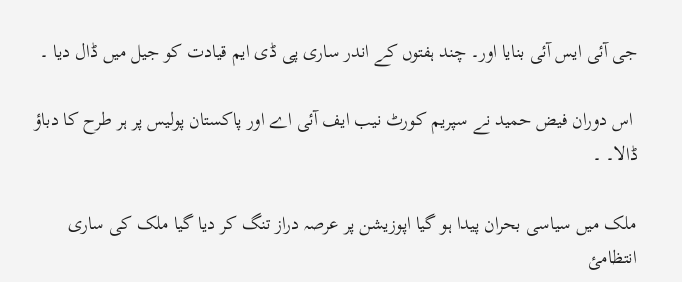جی آئی ایس آئی بنایا اور۔ چند ہفتوں کے اندر ساری پی ڈی ایم قیادت کو جیل میں ڈال دیا ۔

 اس دوران فیض حمید نے سپریم کورٹ نیب ایف آئی اے اور پاکستان پولیس پر ہر طرح کا دباؤ ڈالا۔ ۔

ملک میں سیاسی بحران پیدا ہو گیا اپوزیشن پر عرصہ دراز تنگ کر دیا گیا ملک کی ساری انتظامئ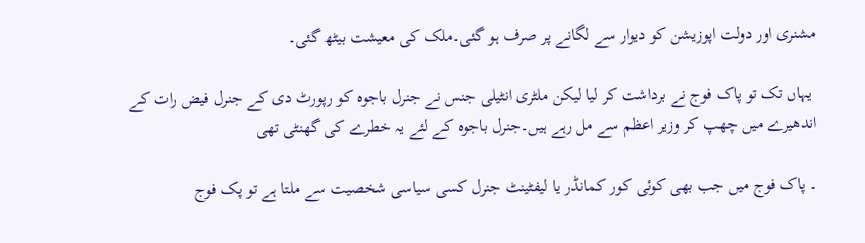مشنری اور دولت اپوزیشن کو دیوار سے لگانے پر صرف ہو گئی۔ملک کی معیشت بیٹھ گئی۔

 یہاں تک تو پاک فوج نے برداشت کر لیا لیکن ملٹری انٹیلی جنس نے جنرل باجوہ کو رپورٹ دی کے جنرل فیض رات کے اندھیرے میں چھپ کر وزیر اعظم سے مل رہے ہیں۔جنرل باجوہ کے لئے یہ خطرے کی گھنٹی تھی

۔ پاک فوج میں جب بھی کوئی کور کمانڈر یا لیفٹینٹ جنرل کسی سیاسی شخصیت سے ملتا ہے تو پک فوج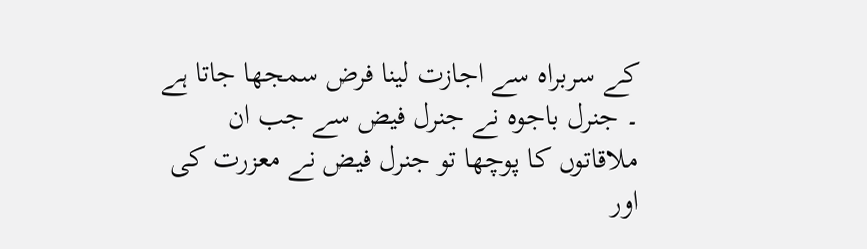کے سربراہ سے اجازت لینا فرض سمجھا جاتا ہے ۔ جنرل باجوہ نے جنرل فیض سے جب ان ملاقاتوں کا پوچھا تو جنرل فیض نے معزرت کی اور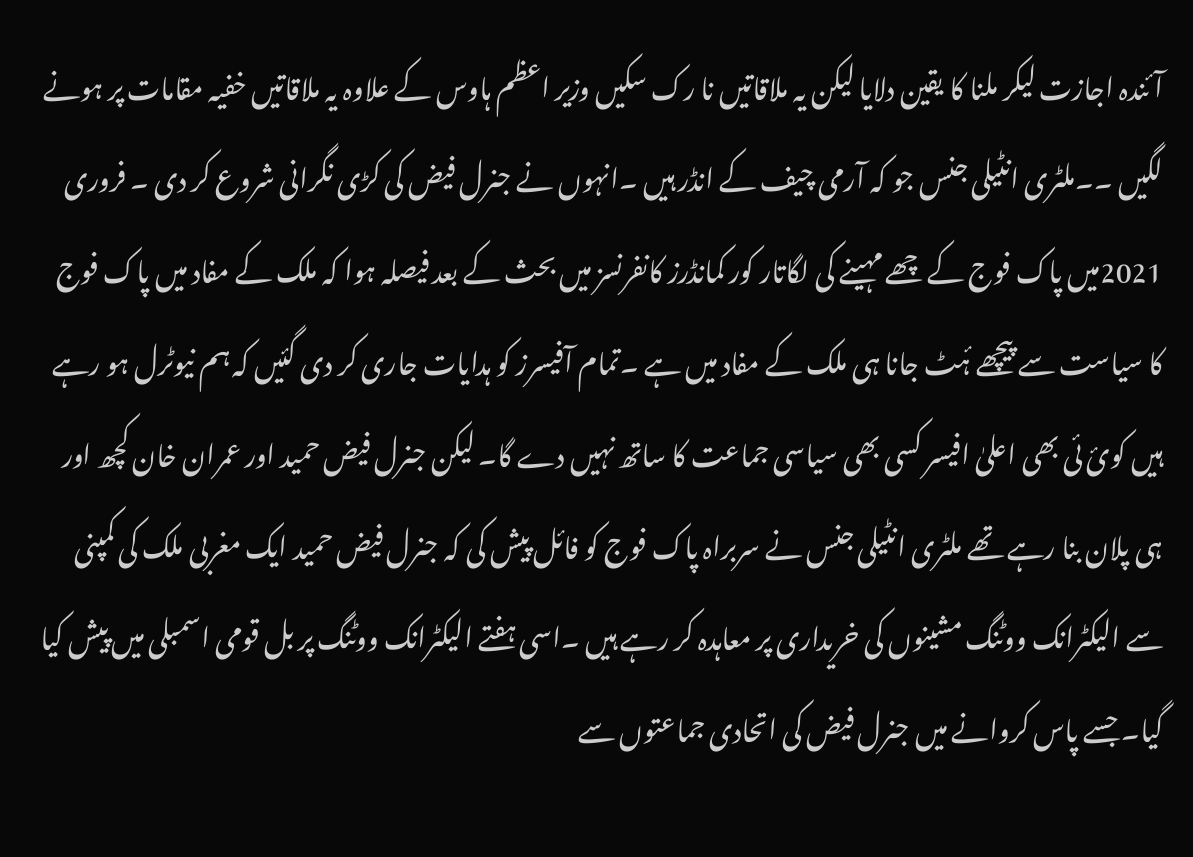آئندہ اجازت لیکر ملنا کا یقین دلایا لیکن یہ ملاقاتیں نا رک سکیں وزیر اعظم ہاوس کے علاوہ یہ ملاقاتیں خفیہ مقامات پر ہونے لگیں ۔۔ملٹری انٹیلی جنس جو کہ آرمی چیف کے انڈر ہیں ۔انہوں نے جنرل فیض کی کڑی نگرانی شروع کر دی ۔ فروری 2021میں پاک فوج کے چھے مہینے کی لگاتار کور کمانڈرز کانفرنسز میں بحث کے بعد فیصلہ ہوا کہ ملک کے مفاد میں پاک فوج کا سیاست سے پیچھے ۂٹ جانا ہی ملک کے مفاد میں ہے ۔تمام آفیسرز کو ہدایات جاری کر دی گئیں کہ ہم نیوٹرل ہو رہے ہیں کوئ ئی بھی اعلیٰ افیسر کسی بھی سیاسی جماعت کا ساتھ نہیں دے گا۔ لیکن جنرل فیض حمید اور عمران خان کچھ اور ہی پلان بنا رہے تھے ملٹری انٹیلی جنس نے سربراہ پاک فوج کو فائل پیش کی کہ جنرل فیض حمید ایک مغربی ملک کی کمپنی سے الیکٹرانک ووٹنگ مشینوں کی خریداری پر معاہدہ کر رہے ہیں ۔اسی ہفتے الیکٹرانک ووٹنگ پر بل قومی اسمبلی میں پیش کیا گیا۔ جسے پاس کروانے میں جنرل فیض کی اتحادی جماعتوں سے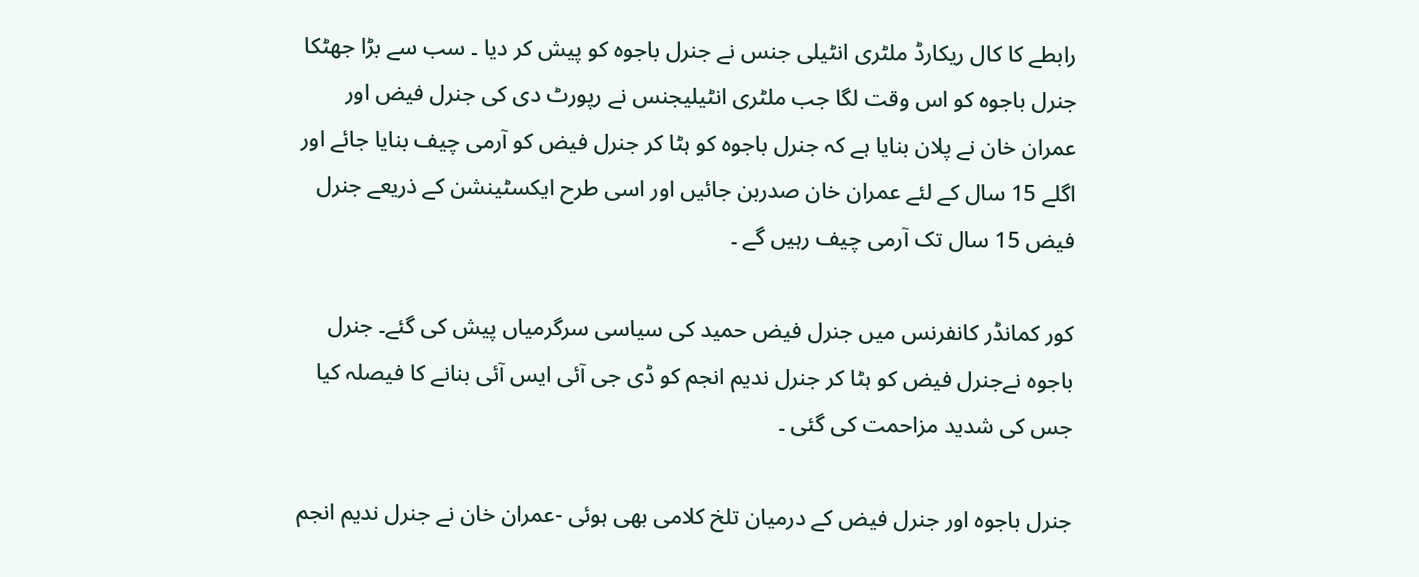رابطے کا کال ریکارڈ ملٹری انٹیلی جنس نے جنرل باجوہ کو پیش کر دیا ۔ سب سے بڑا جھٹکا جنرل باجوہ کو اس وقت لگا جب ملٹری انٹیلیجنس نے رپورٹ دی کی جنرل فیض اور عمران خان نے پلان بنایا ہے کہ جنرل باجوہ کو ہٹا کر جنرل فیض کو آرمی چیف بنایا جائے اور اگلے 15 سال کے لئے عمران خان صدربن جائیں اور اسی طرح ایکسٹینشن کے ذریعے جنرل فیض 15 سال تک آرمی چیف رہیں گے ۔

کور کمانڈر کانفرنس میں جنرل فیض حمید کی سیاسی سرگرمیاں پیش کی گئے۔ جنرل باجوہ نےجنرل فیض کو ہٹا کر جنرل ندیم انجم کو ڈی جی آئی ایس آئی بنانے کا فیصلہ کیا جس کی شدید مزاحمت کی گئی ۔

جنرل باجوہ اور جنرل فیض کے درمیان تلخ کلامی بھی ہوئی -عمران خان نے جنرل ندیم انجم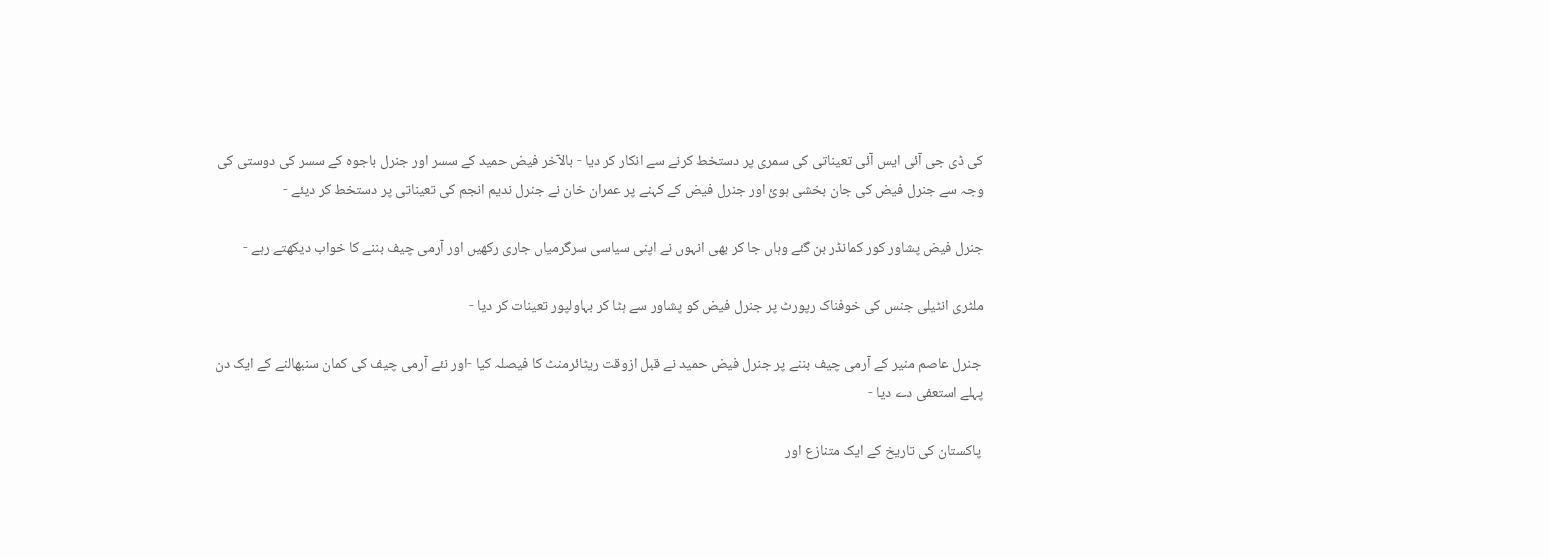کی ڈی جی آئی ایس آئی تعیناتی کی سمری پر دستخط کرنے سے انکار کر دیا - بالآخر فیض حمید کے سسر اور جنرل باجوہ کے سسر کی دوستی کی وجہ سے جنرل فیض کی جان بخشی ہوئ اور جنرل فیض کے کہنے پر عمران خان نے جنرل ندیم انجم کی تعیناتی پر دستخط کر دیئے -

جنرل فیض پشاور کور کمانڈر بن گئے وہاں جا کر بھی انہوں نے اپنی سیاسی سرگرمیاں جاری رکھیں اور آرمی چیف بننے کا خواب دیکھتے رہے -

ملٹری انٹیلی جنس کی خوفناک رپورٹ پر جنرل فیض کو پشاور سے ہٹا کر بہاولپور تعینات کر دیا -

 جنرل عاصم منیر کے آرمی چیف بننے پر جنرل فیض حمید نے قبل ازوقت ریٹائرمنٹ کا فیصلہ کیا -اور نئے آرمی چیف کی کمان سنبھالنے کے ایک دن پہلے استعفی دے دیا -

 پاکستان کی تاریخ کے ایک متنازع اور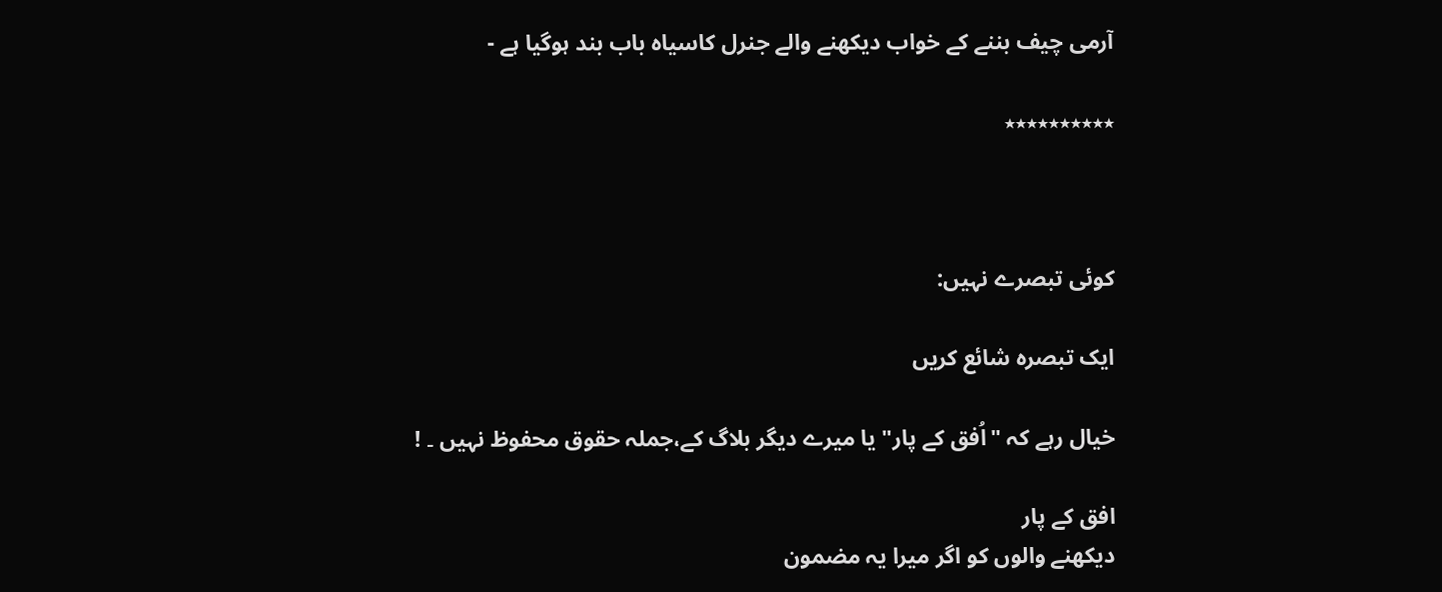آرمی چیف بننے کے خواب دیکھنے والے جنرل کاسیاہ باب بند ہوگیا ہے -

٭٭٭٭٭٭٭٭٭٭



کوئی تبصرے نہیں:

ایک تبصرہ شائع کریں

خیال رہے کہ "اُفق کے پار" یا میرے دیگر بلاگ کے،جملہ حقوق محفوظ نہیں ۔ !

افق کے پار
دیکھنے والوں کو اگر میرا یہ مضمون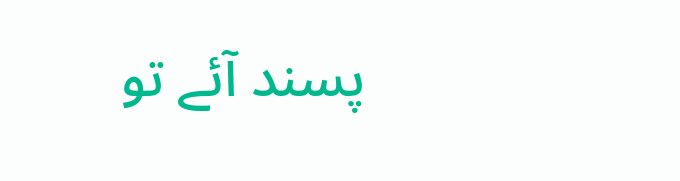پسند آئے تو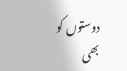دوستوں کو بھی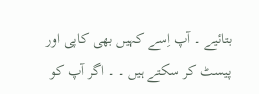بتائیے ۔ آپ اِسے کہیں بھی کاپی اور پیسٹ کر سکتے ہیں ۔ ۔ اگر آپ کو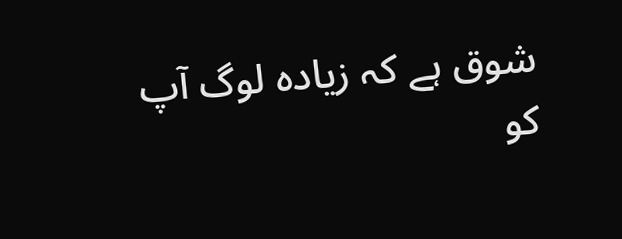شوق ہے کہ زیادہ لوگ آپ کو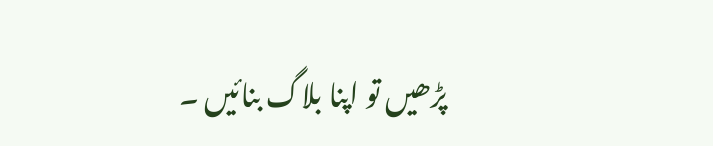پڑھیں تو اپنا بلاگ بنائیں ۔